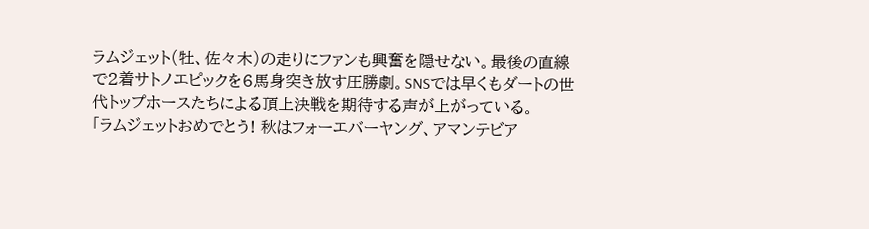ラムジェット(牡、佐々木)の走りにファンも興奮を隠せない。最後の直線で2着サトノエピックを6馬身突き放す圧勝劇。SNSでは早くもダートの世代トップホースたちによる頂上決戦を期待する声が上がっている。
「ラムジェットおめでとう! 秋はフォーエバーヤング、アマンテビア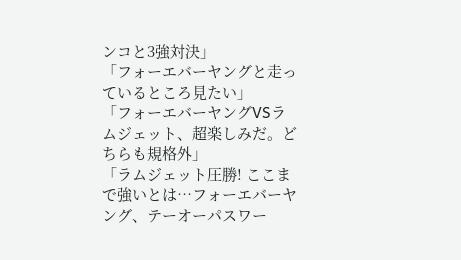ンコと3強対決」
「フォーエバーヤングと走っているところ見たい」
「フォーエバーヤングVSラムジェット、超楽しみだ。どちらも規格外」
「ラムジェット圧勝! ここまで強いとは…フォーエバーヤング、テーオーパスワー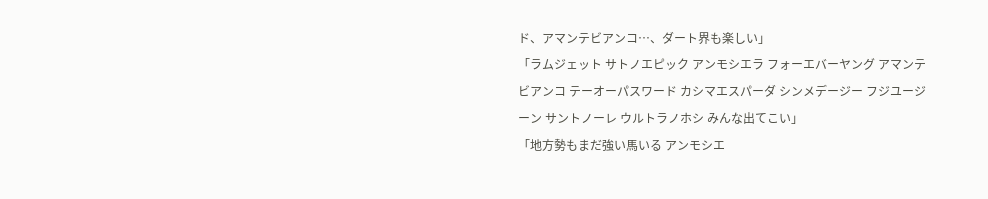ド、アマンテビアンコ…、ダート界も楽しい」
「ラムジェット サトノエピック アンモシエラ フォーエバーヤング アマンテビアンコ テーオーパスワード カシマエスパーダ シンメデージー フジユージーン サントノーレ ウルトラノホシ みんな出てこい」
「地方勢もまだ強い馬いる アンモシエ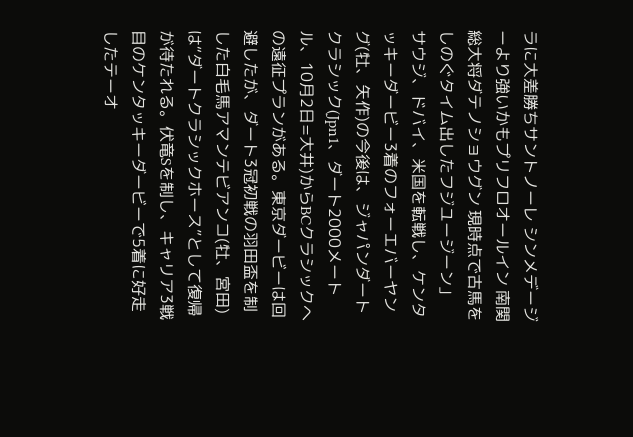ラに大差勝ちサントノーレ シンメデージーより強いかもプリフロオールイン 南関総大将ダテノショウグン 現時点で古馬をしのぐタイム出したフジユージーン」
サウジ、ドバイ、米国を転戦し、ケンタッキーダービー3着のフォーエバーヤング(牡、矢作)の今後は、ジャパンダートクラシック(Jpn1、ダート2000メートル、10月2日=大井)からBCクラシックへの遠征プランがある。東京ダービーは回避したが、ダート3冠初戦の羽田盃を制した白毛馬アマンテビアンコ(牡、宮田)は“ダートクラシックホース”として復帰が待たれる。伏竜Sを制し、キャリア3戦目のケンタッキーダービーで5着に好走したテーオ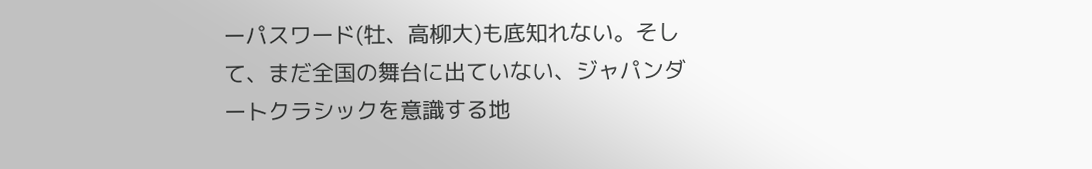ーパスワード(牡、高柳大)も底知れない。そして、まだ全国の舞台に出ていない、ジャパンダートクラシックを意識する地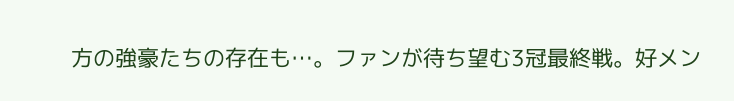方の強豪たちの存在も…。ファンが待ち望む3冠最終戦。好メン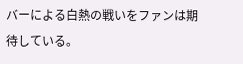バーによる白熱の戦いをファンは期待している。